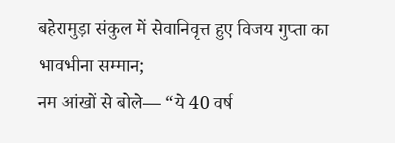बहेरामुड़ा संकुल में सेवानिवृत्त हुए विजय गुप्ता का भावभीना सम्मान;
नम आंखों से बोले— “ये 40 वर्ष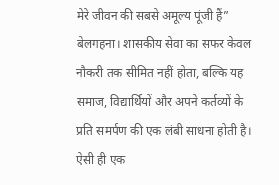मेरे जीवन की सबसे अमूल्य पूंजी हैं”
बेलगहना। शासकीय सेवा का सफर केवल नौकरी तक सीमित नहीं होता, बल्कि यह समाज, विद्यार्थियों और अपने कर्तव्यों के प्रति समर्पण की एक लंबी साधना होती है। ऐसी ही एक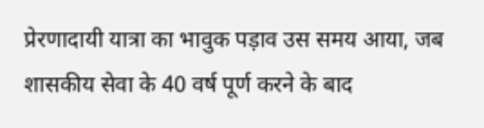प्रेरणादायी यात्रा का भावुक पड़ाव उस समय आया, जब शासकीय सेवा के 40 वर्ष पूर्ण करने के बाद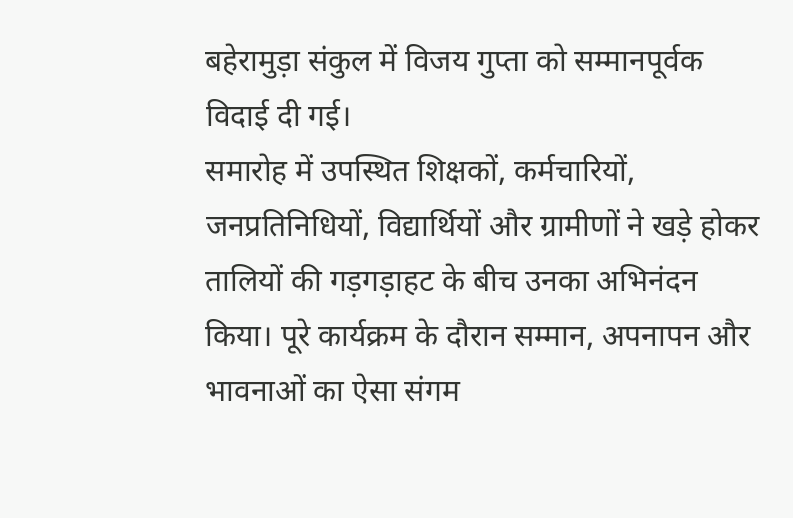बहेरामुड़ा संकुल में विजय गुप्ता को सम्मानपूर्वक विदाई दी गई।
समारोह में उपस्थित शिक्षकों, कर्मचारियों, जनप्रतिनिधियों, विद्यार्थियों और ग्रामीणों ने खड़े होकर तालियों की गड़गड़ाहट के बीच उनका अभिनंदन किया। पूरे कार्यक्रम के दौरान सम्मान, अपनापन और भावनाओं का ऐसा संगम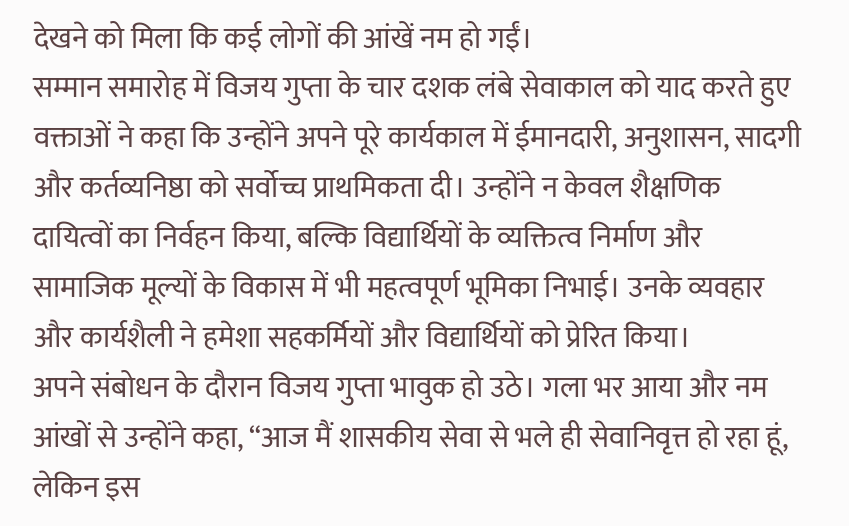देखने को मिला कि कई लोगों की आंखें नम हो गईं।
सम्मान समारोह में विजय गुप्ता के चार दशक लंबे सेवाकाल को याद करते हुए वक्ताओं ने कहा कि उन्होंने अपने पूरे कार्यकाल में ईमानदारी, अनुशासन, सादगी और कर्तव्यनिष्ठा को सर्वोच्च प्राथमिकता दी। उन्होंने न केवल शैक्षणिक दायित्वों का निर्वहन किया, बल्कि विद्यार्थियों के व्यक्तित्व निर्माण और सामाजिक मूल्यों के विकास में भी महत्वपूर्ण भूमिका निभाई। उनके व्यवहार और कार्यशैली ने हमेशा सहकर्मियों और विद्यार्थियों को प्रेरित किया।
अपने संबोधन के दौरान विजय गुप्ता भावुक हो उठे। गला भर आया और नम आंखों से उन्होंने कहा, “आज मैं शासकीय सेवा से भले ही सेवानिवृत्त हो रहा हूं, लेकिन इस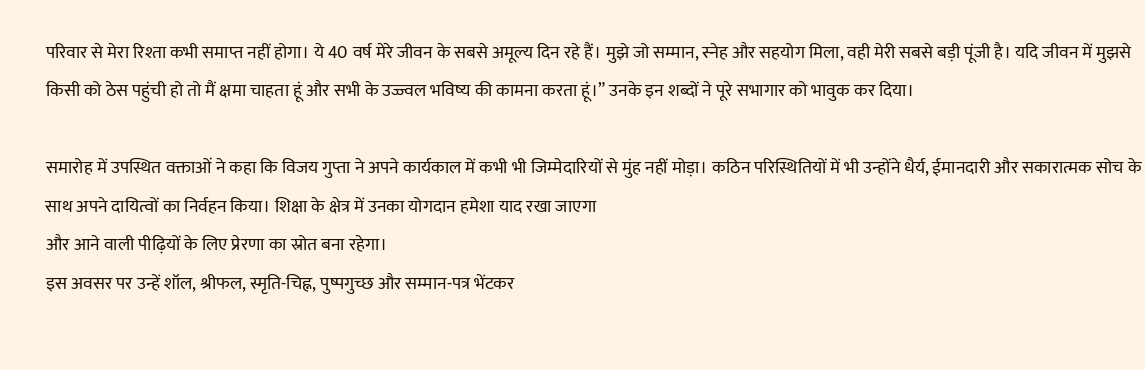परिवार से मेरा रिश्ता कभी समाप्त नहीं होगा। ये 40 वर्ष मेरे जीवन के सबसे अमूल्य दिन रहे हैं। मुझे जो सम्मान, स्नेह और सहयोग मिला, वही मेरी सबसे बड़ी पूंजी है। यदि जीवन में मुझसे किसी को ठेस पहुंची हो तो मैं क्षमा चाहता हूं और सभी के उज्ज्वल भविष्य की कामना करता हूं।” उनके इन शब्दों ने पूरे सभागार को भावुक कर दिया।

समारोह में उपस्थित वक्ताओं ने कहा कि विजय गुप्ता ने अपने कार्यकाल में कभी भी जिम्मेदारियों से मुंह नहीं मोड़ा। कठिन परिस्थितियों में भी उन्होंने धैर्य, ईमानदारी और सकारात्मक सोच के साथ अपने दायित्वों का निर्वहन किया। शिक्षा के क्षेत्र में उनका योगदान हमेशा याद रखा जाएगा
और आने वाली पीढ़ियों के लिए प्रेरणा का स्रोत बना रहेगा।
इस अवसर पर उन्हें शॉल, श्रीफल, स्मृति-चिह्न, पुष्पगुच्छ और सम्मान-पत्र भेंटकर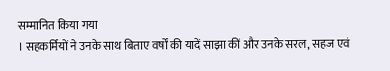सम्मानित किया गया
। सहकर्मियों ने उनके साथ बिताए वर्षों की यादें साझा कीं और उनके सरल, सहज एवं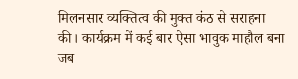मिलनसार व्यक्तित्व की मुक्त कंठ से सराहना की। कार्यक्रम में कई बार ऐसा भावुक माहौल बना जब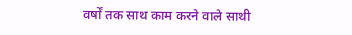वर्षों तक साथ काम करने वाले साथी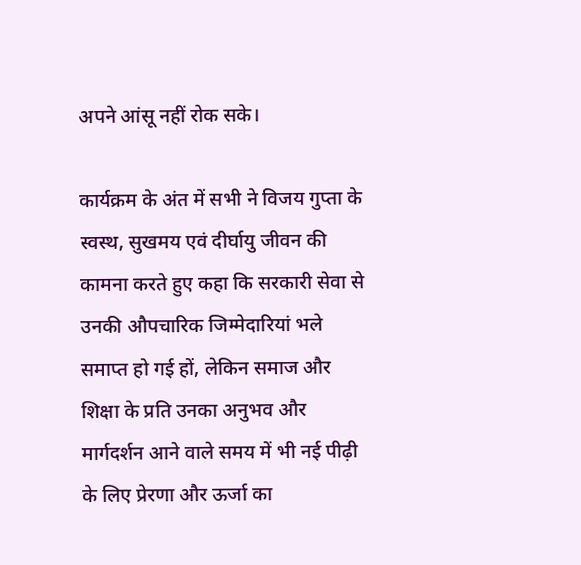अपने आंसू नहीं रोक सके।

कार्यक्रम के अंत में सभी ने विजय गुप्ता के स्वस्थ, सुखमय एवं दीर्घायु जीवन की कामना करते हुए कहा कि सरकारी सेवा से उनकी औपचारिक जिम्मेदारियां भले समाप्त हो गई हों, लेकिन समाज और शिक्षा के प्रति उनका अनुभव और मार्गदर्शन आने वाले समय में भी नई पीढ़ी के लिए प्रेरणा और ऊर्जा का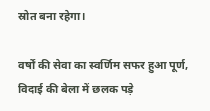स्रोत बना रहेगा।

वर्षों की सेवा का स्वर्णिम सफर हुआ पूर्ण, विदाई की बेला में छलक पड़े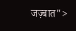जज़्बात">